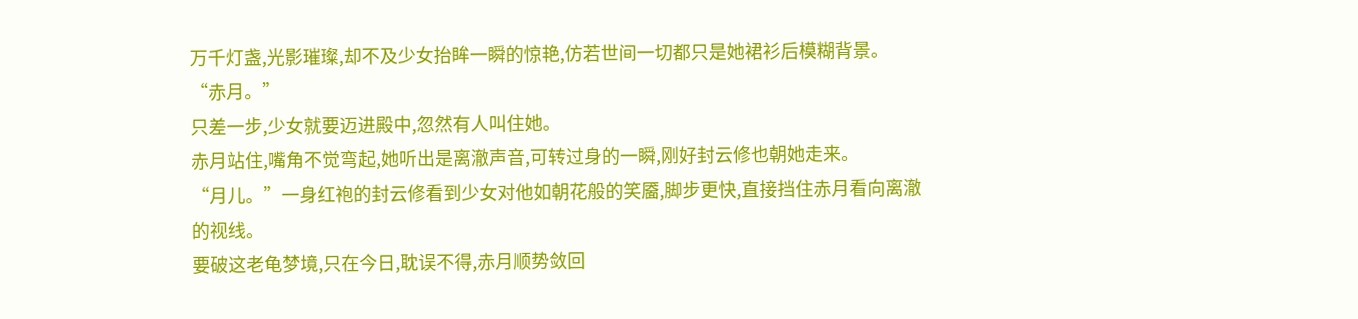万千灯盏,光影璀璨,却不及少女抬眸一瞬的惊艳,仿若世间一切都只是她裙衫后模糊背景。
“赤月。”
只差一步,少女就要迈进殿中,忽然有人叫住她。
赤月站住,嘴角不觉弯起,她听出是离澈声音,可转过身的一瞬,刚好封云修也朝她走来。
“月儿。”一身红袍的封云修看到少女对他如朝花般的笑靥,脚步更快,直接挡住赤月看向离澈的视线。
要破这老龟梦境,只在今日,耽误不得,赤月顺势敛回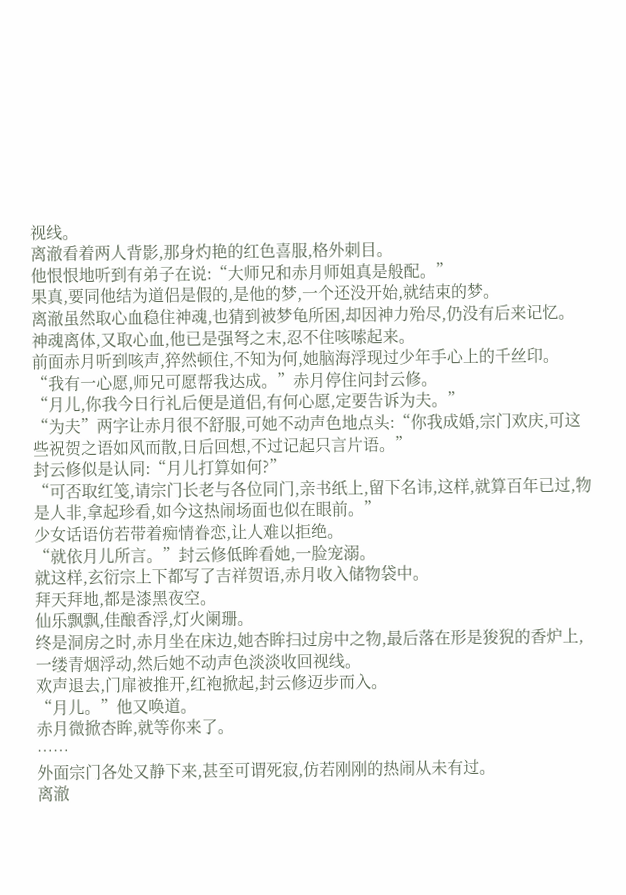视线。
离澈看着两人背影,那身灼艳的红色喜服,格外刺目。
他恨恨地听到有弟子在说:“大师兄和赤月师姐真是般配。”
果真,要同他结为道侣是假的,是他的梦,一个还没开始,就结束的梦。
离澈虽然取心血稳住神魂,也猜到被梦龟所困,却因神力殆尽,仍没有后来记忆。
神魂离体,又取心血,他已是强弩之末,忍不住咳嗦起来。
前面赤月听到咳声,猝然顿住,不知为何,她脑海浮现过少年手心上的千丝印。
“我有一心愿,师兄可愿帮我达成。”赤月停住问封云修。
“月儿,你我今日行礼后便是道侣,有何心愿,定要告诉为夫。”
“为夫”两字让赤月很不舒服,可她不动声色地点头:“你我成婚,宗门欢庆,可这些祝贺之语如风而散,日后回想,不过记起只言片语。”
封云修似是认同:“月儿打算如何?”
“可否取红笺,请宗门长老与各位同门,亲书纸上,留下名讳,这样,就算百年已过,物是人非,拿起珍看,如今这热闹场面也似在眼前。”
少女话语仿若带着痴情眷恋,让人难以拒绝。
“就依月儿所言。”封云修低眸看她,一脸宠溺。
就这样,玄衍宗上下都写了吉祥贺语,赤月收入储物袋中。
拜天拜地,都是漆黑夜空。
仙乐飘飘,佳酿香浮,灯火阑珊。
终是洞房之时,赤月坐在床边,她杏眸扫过房中之物,最后落在形是狻猊的香炉上,一缕青烟浮动,然后她不动声色淡淡收回视线。
欢声退去,门扉被推开,红袍掀起,封云修迈步而入。
“月儿。”他又唤道。
赤月微掀杏眸,就等你来了。
……
外面宗门各处又静下来,甚至可谓死寂,仿若刚刚的热闹从未有过。
离澈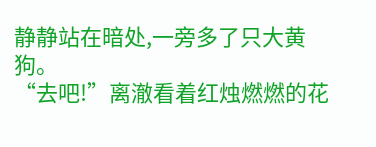静静站在暗处,一旁多了只大黄狗。
“去吧!”离澈看着红烛燃燃的花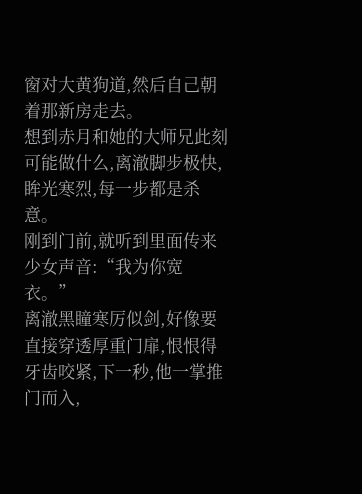窗对大黄狗道,然后自己朝着那新房走去。
想到赤月和她的大师兄此刻可能做什么,离澈脚步极快,眸光寒烈,每一步都是杀意。
刚到门前,就听到里面传来少女声音:“我为你宽衣。”
离澈黑瞳寒厉似剑,好像要直接穿透厚重门扉,恨恨得牙齿咬紧,下一秒,他一掌推门而入,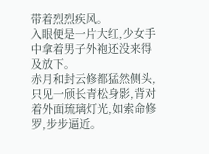带着烈烈疾风。
入眼便是一片大红,少女手中拿着男子外袍还没来得及放下。
赤月和封云修都猛然侧头,只见一颀长青松身影,背对着外面琉璃灯光,如索命修罗,步步逼近。